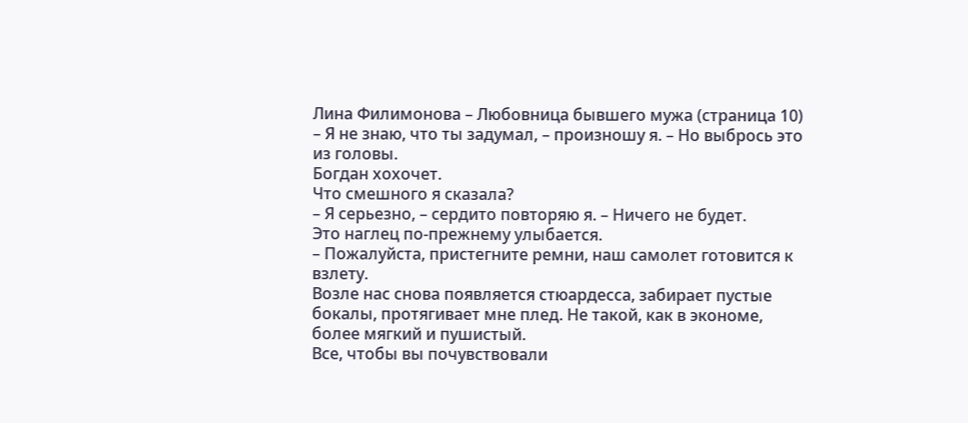Лина Филимонова – Любовница бывшего мужа (страница 10)
– Я не знаю, что ты задумал, – произношу я. – Но выбрось это из головы.
Богдан хохочет.
Что смешного я сказала?
– Я серьезно, – сердито повторяю я. – Ничего не будет.
Это наглец по-прежнему улыбается.
– Пожалуйста, пристегните ремни, наш самолет готовится к взлету.
Возле нас снова появляется стюардесса, забирает пустые бокалы, протягивает мне плед. Не такой, как в экономе, более мягкий и пушистый.
Все, чтобы вы почувствовали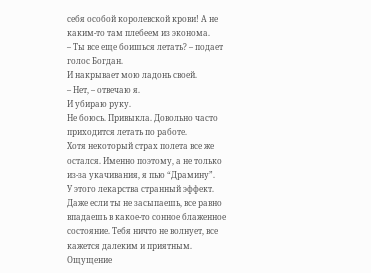себя особой королевской крови! А не каким-то там плебеем из эконома.
– Ты все еще боишься летать? – подает голос Богдан.
И накрывает мою ладонь своей.
– Нет, – отвечаю я.
И убираю руку.
Не боюсь. Привыкла. Довольно часто приходится летать по работе.
Хотя некоторый страх полета все же остался. Именно поэтому, а не только из-за укачивания, я пью “Драмину”.
У этого лекарства странный эффект. Даже если ты не засыпаешь, все равно впадаешь в какое-то сонное блаженное состояние. Тебя ничто не волнует, все кажется далеким и приятным.
Ощущение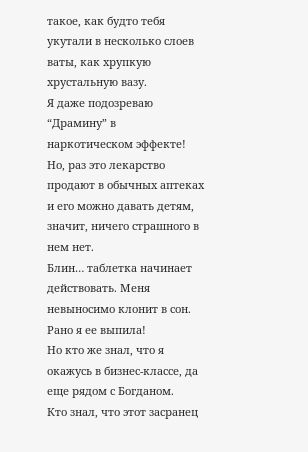такое, как будто тебя укутали в несколько слоев ваты, как хрупкую хрустальную вазу.
Я даже подозреваю “Драмину” в наркотическом эффекте! Но, раз это лекарство продают в обычных аптеках и его можно давать детям, значит, ничего страшного в нем нет.
Блин… таблетка начинает действовать. Меня невыносимо клонит в сон.
Рано я ее выпила!
Но кто же знал, что я окажусь в бизнес-классе, да еще рядом с Богданом.
Кто знал, что этот засранец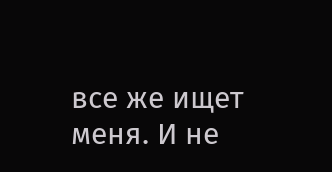все же ищет меня. И не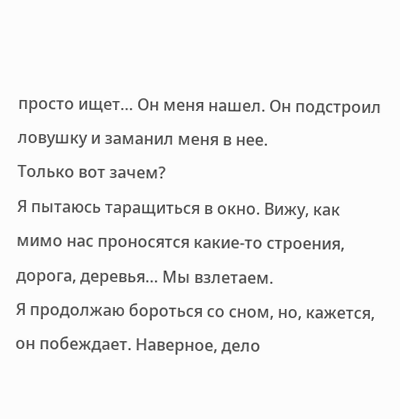просто ищет… Он меня нашел. Он подстроил ловушку и заманил меня в нее.
Только вот зачем?
Я пытаюсь таращиться в окно. Вижу, как мимо нас проносятся какие-то строения, дорога, деревья… Мы взлетаем.
Я продолжаю бороться со сном, но, кажется, он побеждает. Наверное, дело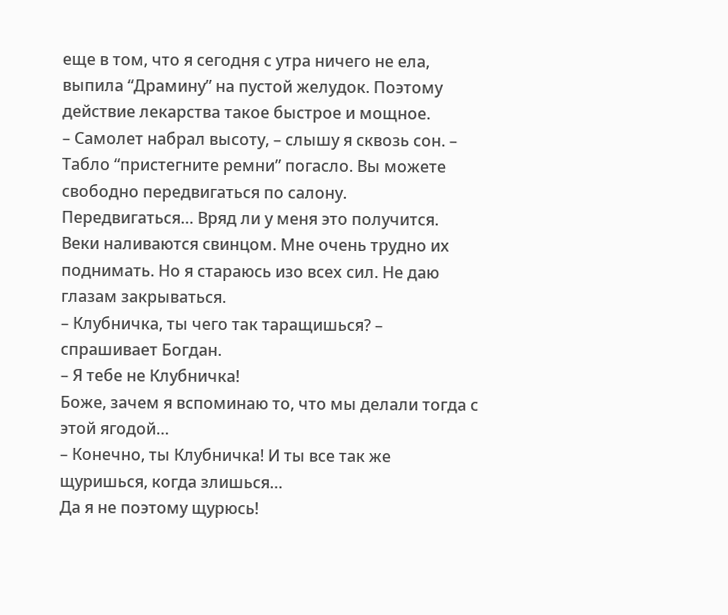еще в том, что я сегодня с утра ничего не ела, выпила “Драмину” на пустой желудок. Поэтому действие лекарства такое быстрое и мощное.
– Самолет набрал высоту, – слышу я сквозь сон. – Табло “пристегните ремни” погасло. Вы можете свободно передвигаться по салону.
Передвигаться… Вряд ли у меня это получится.
Веки наливаются свинцом. Мне очень трудно их поднимать. Но я стараюсь изо всех сил. Не даю глазам закрываться.
– Клубничка, ты чего так таращишься? – спрашивает Богдан.
– Я тебе не Клубничка!
Боже, зачем я вспоминаю то, что мы делали тогда с этой ягодой…
– Конечно, ты Клубничка! И ты все так же щуришься, когда злишься…
Да я не поэтому щурюсь!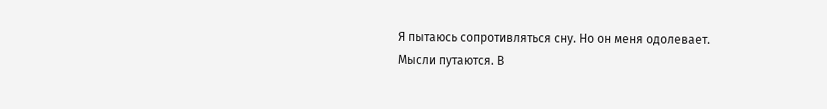Я пытаюсь сопротивляться сну. Но он меня одолевает.
Мысли путаются. В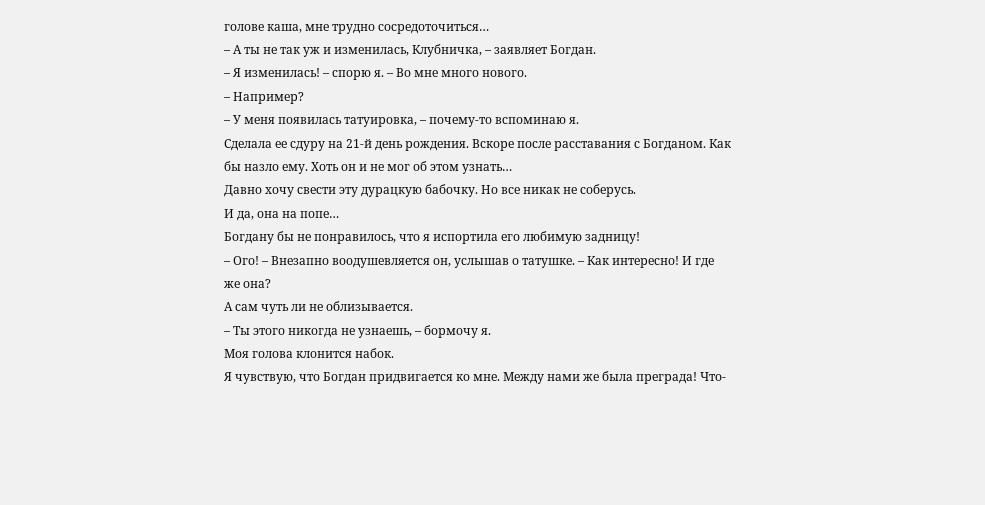голове каша, мне трудно сосредоточиться…
– А ты не так уж и изменилась, Клубничка, – заявляет Богдан.
– Я изменилась! – спорю я. – Во мне много нового.
– Например?
– У меня появилась татуировка, – почему-то вспоминаю я.
Сделала ее сдуру на 21-й день рождения. Вскоре после расставания с Богданом. Как бы назло ему. Хоть он и не мог об этом узнать…
Давно хочу свести эту дурацкую бабочку. Но все никак не соберусь.
И да, она на попе…
Богдану бы не понравилось, что я испортила его любимую задницу!
– Ого! – Внезапно воодушевляется он, услышав о татушке. – Как интересно! И где же она?
А сам чуть ли не облизывается.
– Ты этого никогда не узнаешь, – бормочу я.
Моя голова клонится набок.
Я чувствую, что Богдан придвигается ко мне. Между нами же была преграда! Что-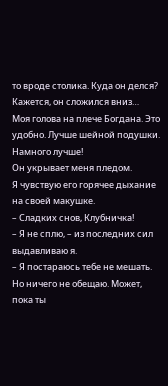то вроде столика. Куда он делся?
Кажется, он сложился вниз…
Моя голова на плече Богдана. Это удобно. Лучше шейной подушки. Намного лучше!
Он укрывает меня пледом.
Я чувствую его горячее дыхание на своей макушке.
– Сладких снов, Клубничка!
– Я не сплю, – из последних сил выдавливаю я.
– Я постараюсь тебе не мешать. Но ничего не обещаю. Может, пока ты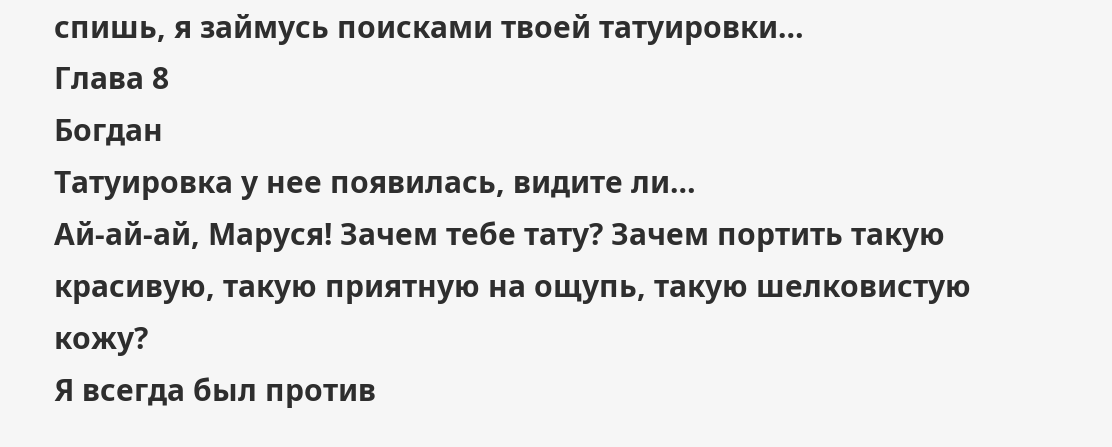спишь, я займусь поисками твоей татуировки…
Глава 8
Богдан
Татуировка у нее появилась, видите ли…
Ай-ай-ай, Маруся! Зачем тебе тату? Зачем портить такую красивую, такую приятную на ощупь, такую шелковистую кожу?
Я всегда был против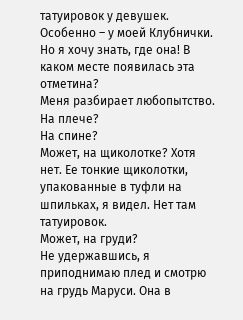татуировок у девушек. Особенно – у моей Клубнички.
Но я хочу знать, где она! В каком месте появилась эта отметина?
Меня разбирает любопытство.
На плече?
На спине?
Может, на щиколотке? Хотя нет. Ее тонкие щиколотки, упакованные в туфли на шпильках, я видел. Нет там татуировок.
Может, на груди?
Не удержавшись, я приподнимаю плед и смотрю на грудь Маруси. Она в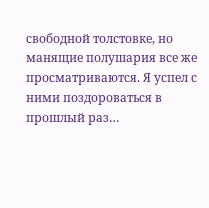свободной толстовке, но манящие полушария все же просматриваются. Я успел с ними поздороваться в прошлый раз…